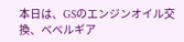本日は、GSのエンジンオイル交換、ベベルギア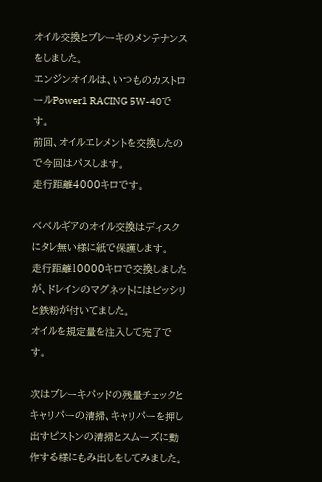オイル交換とブレーキのメンテナンスをしました。
エンジンオイルは、いつものカストロールPower1 RACING 5W-40です。
前回、オイルエレメントを交換したので今回はパスします。
走行距離4000キロです。

ベベルギアのオイル交換はディスクにタレ無い様に紙で保護します。
走行距離10000キロで交換しましたが、ドレインのマグネットにはビッシリと鉄粉が付いてました。
オイルを規定量を注入して完了です。

次はブレーキパッドの残量チェックとキャリパーの清掃、キャリパーを押し出すピストンの清掃とスムーズに動作する様にもみ出しをしてみました。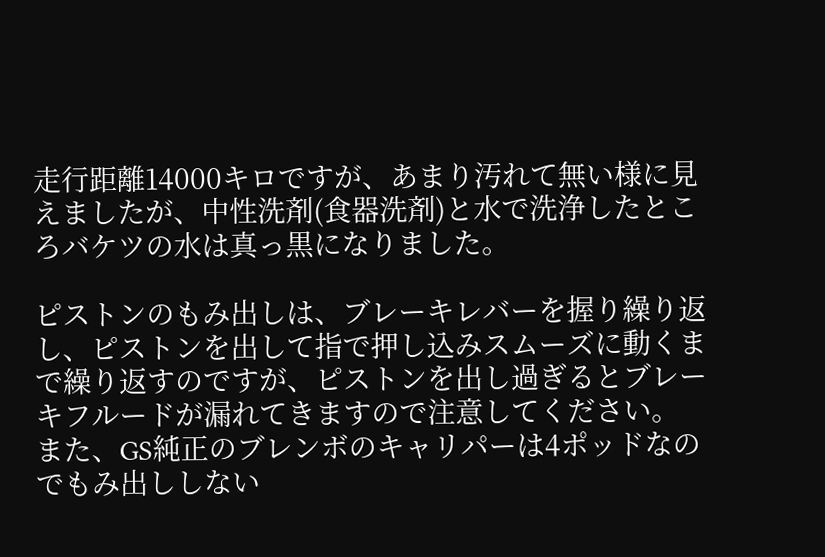走行距離14000キロですが、あまり汚れて無い様に見えましたが、中性洗剤(食器洗剤)と水で洗浄したところバケツの水は真っ黒になりました。

ピストンのもみ出しは、ブレーキレバーを握り繰り返し、ピストンを出して指で押し込みスムーズに動くまで繰り返すのですが、ピストンを出し過ぎるとブレーキフルードが漏れてきますので注意してください。
また、GS純正のブレンボのキャリパーは4ポッドなのでもみ出ししない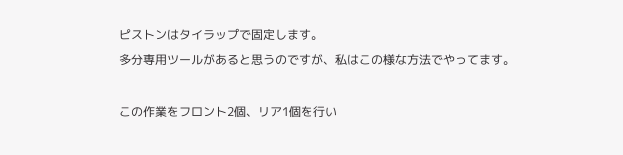ピストンはタイラップで固定します。
多分専用ツールがあると思うのですが、私はこの様な方法でやってます。

この作業をフロント2個、リア1個を行い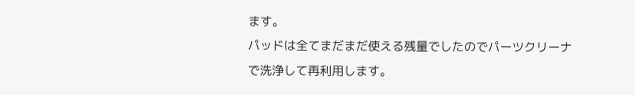ます。
パッドは全てまだまだ使える残量でしたのでパーツクリーナで洗浄して再利用します。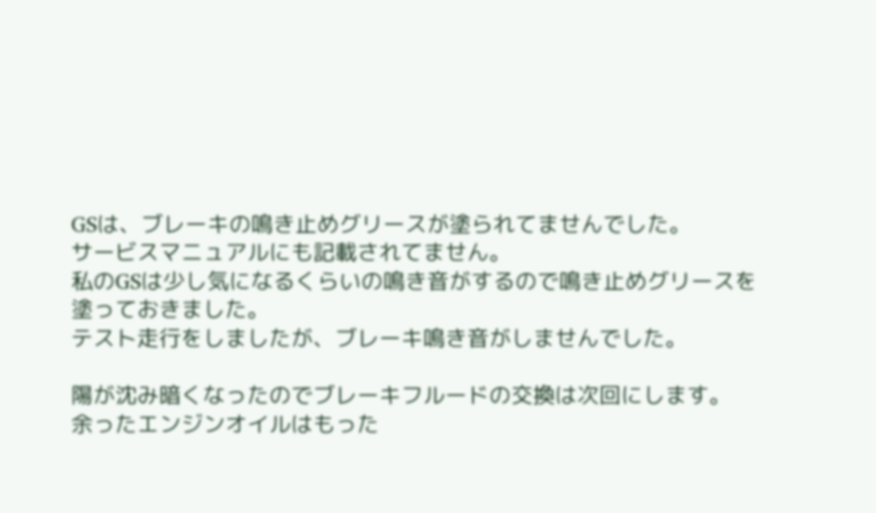GSは、ブレーキの鳴き止めグリースが塗られてませんでした。
サービスマニュアルにも記載されてません。
私のGSは少し気になるくらいの鳴き音がするので鳴き止めグリースを塗っておきました。
テスト走行をしましたが、ブレーキ鳴き音がしませんでした。

陽が沈み暗くなったのでブレーキフルードの交換は次回にします。
余ったエンジンオイルはもった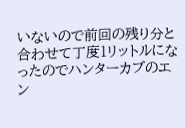いないので前回の残り分と合わせて丁度1リットルになったのでハンターカブのエン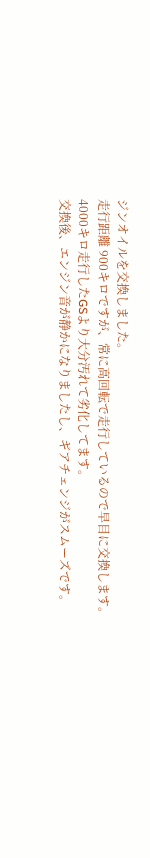ジンオイルを交換しました。
走行距離 900キロですが、常に高回転で走行しているので早目に交換します。
4000キロ走行したGSより大分汚れて劣化してます。
交換後、エンジン音が静かになりましたし、ギアチェンジがスムーズです。